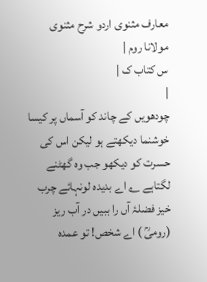معارف مثنوی اردو شرح مثنوی مولانا روم |
س کتاب ک |
|
چودھویں کے چاند کو آسماں پر کیسا خوشنما دیکھتے ہو لیکن اس کی حسرت کو دیکھو جب وہ گھٹنے لگتاہے ؎ اے بدیدہ لونہائے چرب خیز فضلۂ آں را ببیں در آب ریز (رومیؒ ) اے شخص! تو عمدہ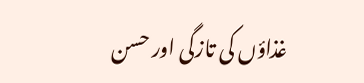غذاؤں کی تازگی اور حسن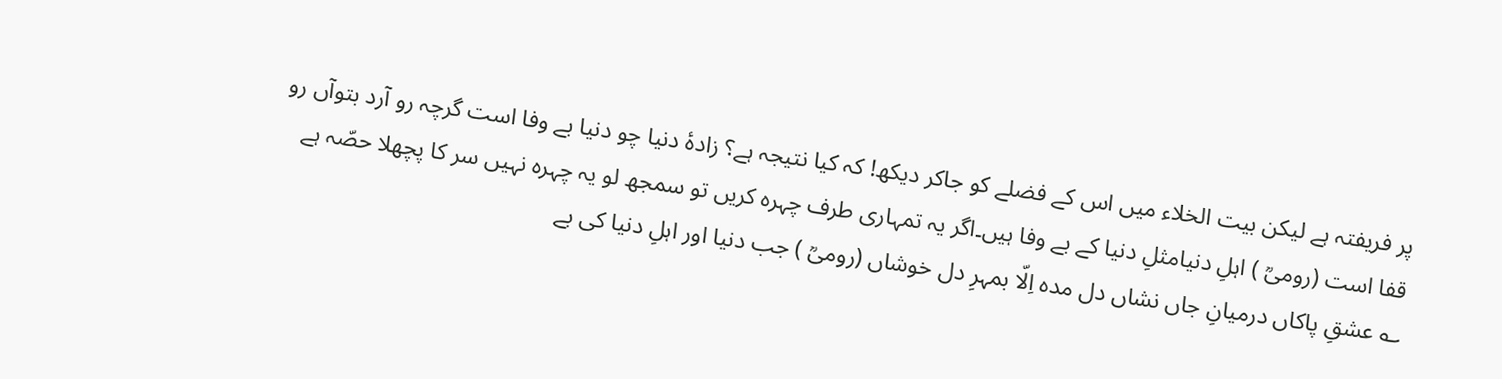پر فریفتہ ہے لیکن بیت الخلاء میں اس کے فضلے کو جاکر دیکھ! کہ کیا نتیجہ ہے؟ زادۂ دنیا چو دنیا بے وفا است گرچہ رو آرد بتوآں رو قفا است (رومیؒ ) اہلِ دنیامثلِ دنیا کے بے وفا ہیں۔اگر یہ تمہاری طرف چہرہ کریں تو سمجھ لو یہ چہرہ نہیں سر کا پچھلا حصّہ ہے ؎ عشقِ پاکاں درمیانِ جاں نشاں دل مدہ اِلّا بمہرِ دل خوشاں (رومیؒ ) جب دنیا اور اہلِ دنیا کی بے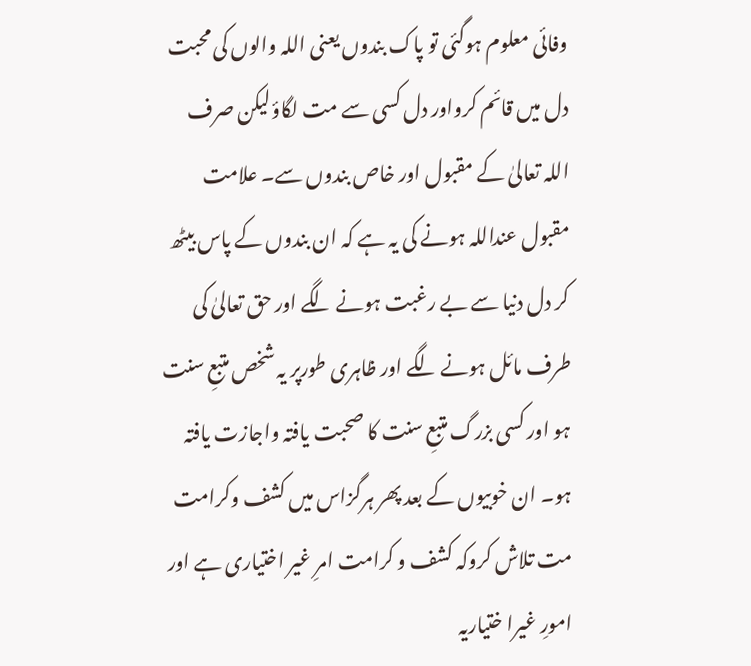وفائی معلوم ہوگئی تو پاک بندوں یعنی اللہ والوں کی محبت دل میں قائم کرواور دل کسی سے مت لگاؤلیکن صرف اللہ تعالیٰ کے مقبول اور خاص بندوں سے۔ علامت مقبول عنداللہ ہونے کی یہ ہے کہ ان بندوں کے پاس بیٹھ کر دل دنیا سے بے رغبت ہونے لگے اور حق تعالیٰ کی طرف مائل ہونے لگے اور ظاہری طورپر یہ شخص متبعِ سنت ہو اور کسی بزرگ متبعِ سنت کا صحبت یافتہ واجازت یافتہ ہو۔ ان خوبیوں کے بعد پھر ہرگزاس میں کشف وکرامت مت تلاش کروکہ کشف و کرامت امرِ غیر اختیاری ہے اور امورِ غیرا ختیاریہ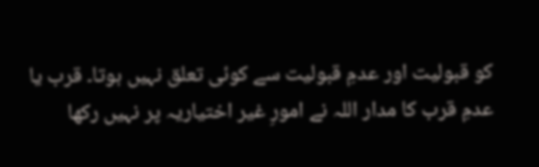کو قبولیت اور عدمِ قبولیت سے کوئی تعلق نہیں ہوتا۔ قرب یا عدمِ قرب کا مدار اللہ نے امورِ غیر اختیاریہ پر نہیں رکھا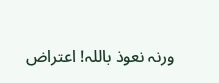ورنہ نعوذ باللہ! اعتراض